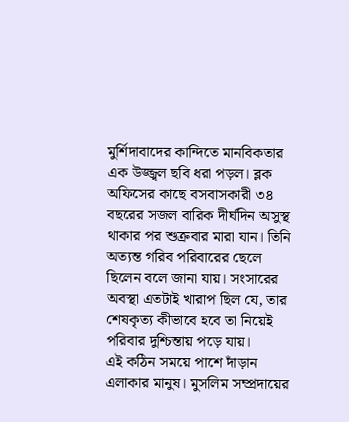মুর্শিদাবাদের কান্দিতে মানবিকতার এক উজ্জ্বল ছবি ধরা পড়ল। ব্লক অফিসের কাছে বসবাসকারী ৩৪ বছরের সজল বারিক দীর্ঘদিন অসুস্থ থাকার পর শুক্রবার মারা যান। তিনি অত্যন্ত গরিব পরিবারের ছেলে ছিলেন বলে জানা যায়। সংসারের অবস্থা এতটাই খারাপ ছিল যে, তার শেষকৃত্য কীভাবে হবে তা নিয়েই পরিবার দুশ্চিন্তায় পড়ে যায়।
এই কঠিন সময়ে পাশে দাঁড়ান এলাকার মানুষ। মুসলিম সম্প্রদায়ের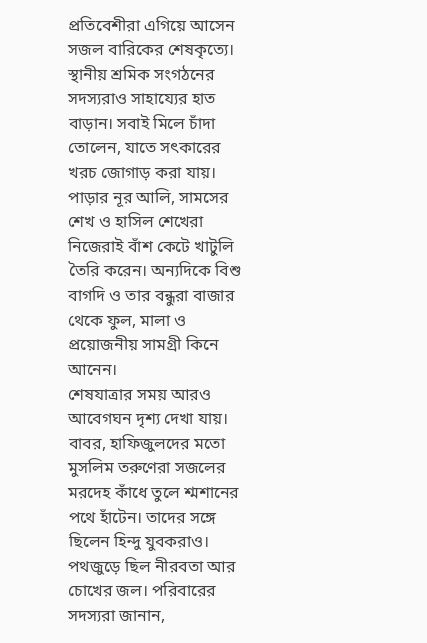প্রতিবেশীরা এগিয়ে আসেন সজল বারিকের শেষকৃত্যে। স্থানীয় শ্রমিক সংগঠনের সদস্যরাও সাহায্যের হাত বাড়ান। সবাই মিলে চাঁদা তোলেন, যাতে সৎকারের খরচ জোগাড় করা যায়। পাড়ার নূর আলি, সামসের শেখ ও হাসিল শেখেরা নিজেরাই বাঁশ কেটে খাটুলি তৈরি করেন। অন্যদিকে বিশু বাগদি ও তার বন্ধুরা বাজার থেকে ফুল, মালা ও প্রয়োজনীয় সামগ্রী কিনে আনেন।
শেষযাত্রার সময় আরও আবেগঘন দৃশ্য দেখা যায়। বাবর, হাফিজুলদের মতো মুসলিম তরুণেরা সজলের মরদেহ কাঁধে তুলে শ্মশানের পথে হাঁটেন। তাদের সঙ্গে ছিলেন হিন্দু যুবকরাও। পথজুড়ে ছিল নীরবতা আর চোখের জল। পরিবারের সদস্যরা জানান,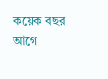কয়েক বছর আগে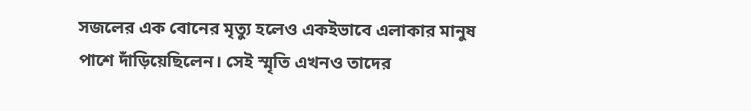সজলের এক বোনের মৃত্যু হলেও একইভাবে এলাকার মানুষ পাশে দাঁড়িয়েছিলেন। সেই স্মৃতি এখনও তাদের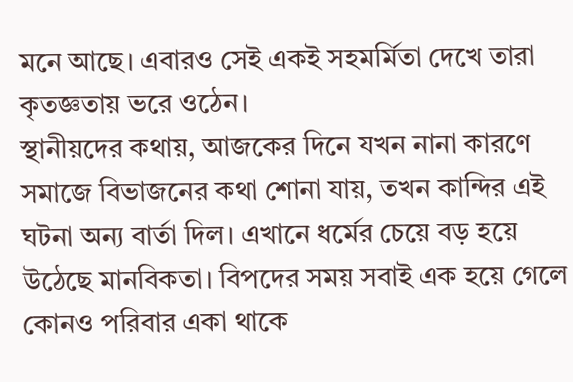মনে আছে। এবারও সেই একই সহমর্মিতা দেখে তারা কৃতজ্ঞতায় ভরে ওঠেন।
স্থানীয়দের কথায়, আজকের দিনে যখন নানা কারণে সমাজে বিভাজনের কথা শোনা যায়, তখন কান্দির এই ঘটনা অন্য বার্তা দিল। এখানে ধর্মের চেয়ে বড় হয়ে উঠেছে মানবিকতা। বিপদের সময় সবাই এক হয়ে গেলে কোনও পরিবার একা থাকে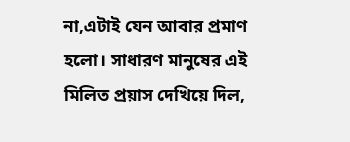না,এটাই যেন আবার প্রমাণ হলো। সাধারণ মানুষের এই মিলিত প্রয়াস দেখিয়ে দিল,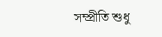সম্প্রীতি শুধু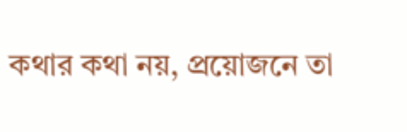কথার কথা নয়, প্রয়োজনে তা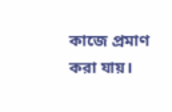কাজে প্রমাণ করা যায়।